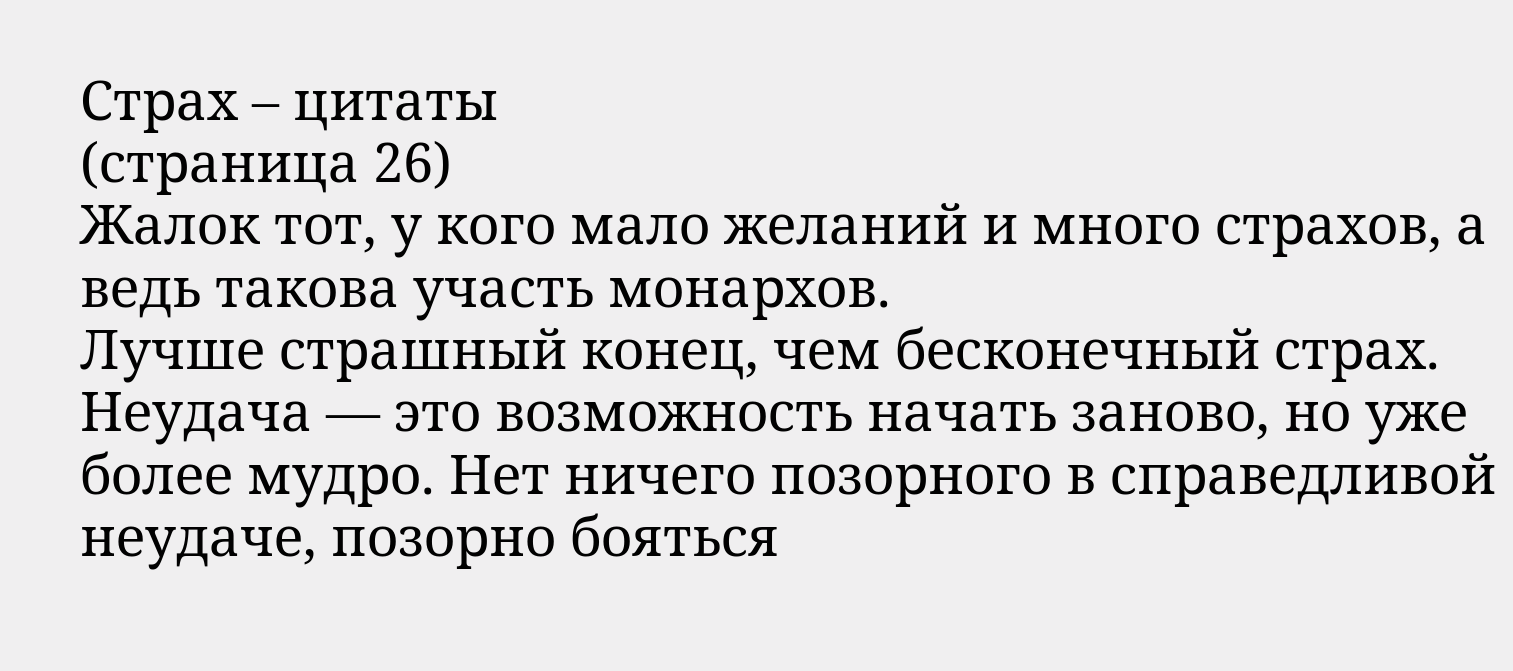Страх – цитаты
(страница 26)
Жалок тот, у кого мало желаний и много страхов, а ведь такова участь монархов.
Лучше страшный конец, чем бесконечный страх.
Неудача — это возможность начать заново, но уже более мудро. Нет ничего позорного в справедливой неудаче, позорно бояться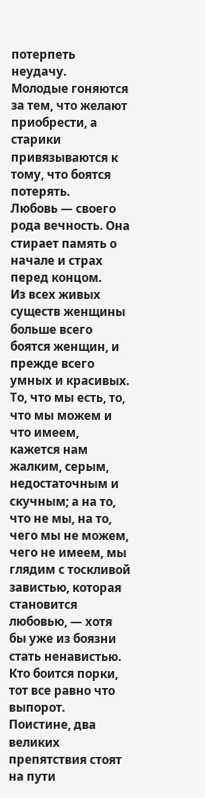потерпеть неудачу.
Молодые гоняются за тем, что желают приобрести, а старики привязываются к тому, что боятся потерять.
Любовь — своего рода вечность. Она стирает память о начале и страх перед концом.
Из всех живых существ женщины больше всего боятся женщин, и прежде всего умных и красивых.
То, что мы есть, то, что мы можем и что имеем, кажется нам жалким, серым, недостаточным и скучным; а на то, что не мы, на то, чего мы не можем, чего не имеем, мы глядим с тоскливой завистью, которая становится любовью, — хотя бы уже из боязни стать ненавистью.
Кто боится порки, тот все равно что выпорот.
Поистине, два великих препятствия стоят на пути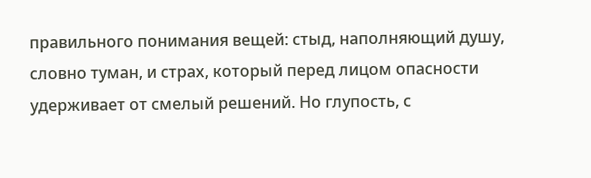правильного понимания вещей: стыд, наполняющий душу, словно туман, и страх, который перед лицом опасности удерживает от смелый решений. Но глупость, с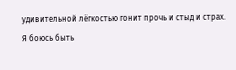удивительной лёгкостью гонит прочь и стыд и страх.
Я боюсь быть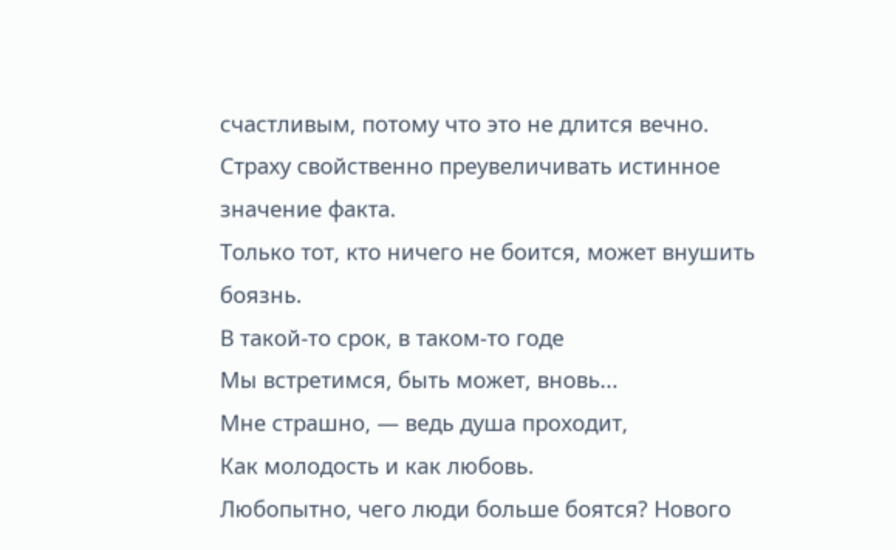счастливым, потому что это не длится вечно.
Страху свойственно преувеличивать истинное значение факта.
Только тот, кто ничего не боится, может внушить боязнь.
В такой-то срок, в таком-то годе
Мы встретимся, быть может, вновь...
Мне страшно, — ведь душа проходит,
Как молодость и как любовь.
Любопытно, чего люди больше боятся? Нового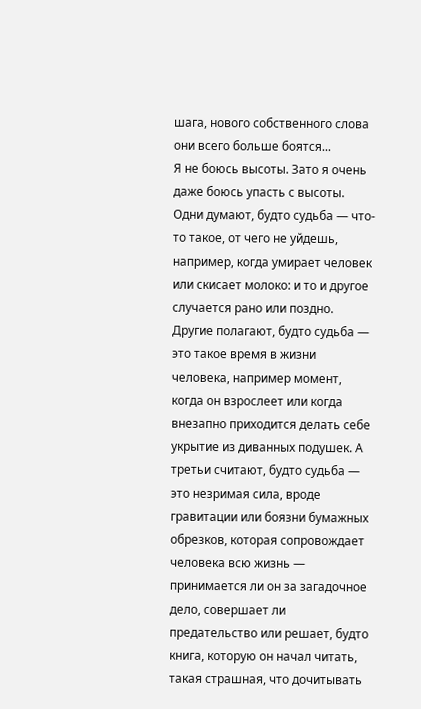шага, нового собственного слова они всего больше боятся...
Я не боюсь высоты. Зато я очень даже боюсь упасть с высоты.
Одни думают, будто судьба — что-то такое, от чего не уйдешь, например, когда умирает человек или скисает молоко: и то и другое случается рано или поздно. Другие полагают, будто судьба — это такое время в жизни человека, например момент, когда он взрослеет или когда внезапно приходится делать себе укрытие из диванных подушек. А третьи считают, будто судьба — это незримая сила, вроде гравитации или боязни бумажных обрезков, которая сопровождает человека всю жизнь — принимается ли он за загадочное дело, совершает ли предательство или решает, будто книга, которую он начал читать, такая страшная, что дочитывать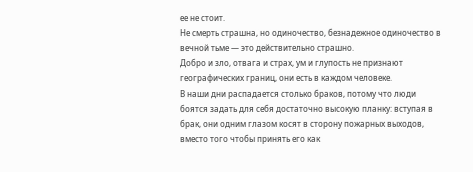ее не стоит.
Не смерть страшна, но одиночество, безнадежное одиночество в вечной тьме — это действительно страшно.
Добро и зло, отвага и страх, ум и глупость не признают географических границ, они есть в каждом человеке.
В наши дни распадается столько браков, потому что люди боятся задать для себя достаточно высокую планку: вступая в брак, они одним глазом косят в сторону пожарных выходов, вместо того чтобы принять его как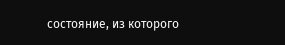состояние, из которого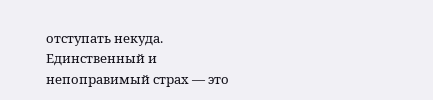отступать некуда.
Единственный и непоправимый страх — это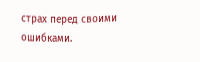страх перед своими ошибками.